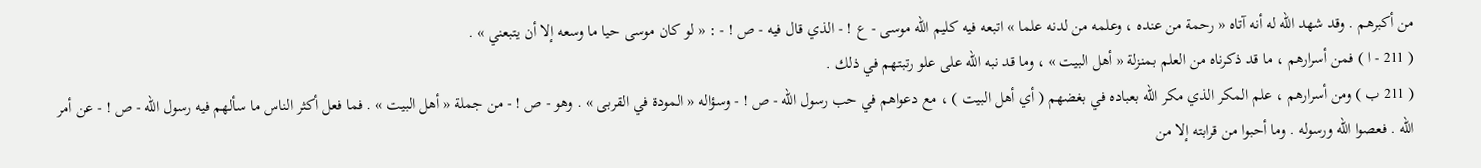من أكبرهم . وقد شهد الله له أنه آتاه « رحمة من عنده ، وعلمه من لدنه علما » اتبعه فيه كليم الله موسى - ع ! - الذي قال فيه - ص ! - : « لو كان موسى حيا ما وسعه إلا أن يتبعني » .
( 211 - ا ) فمن أسرارهم ، ما قد ذكرناه من العلم بمنزلة « أهل البيت » ، وما قد نبه الله على علو رتبتهم في ذلك .
( 211 ب ) ومن أسرارهم ، علم المكر الذي مكر الله بعباده في بغضهم ( أي أهل البيت ) ، مع دعواهم في حب رسول الله - ص ! - وسؤاله « المودة في القربى » . وهو - ص ! - من جملة « أهل البيت » . فما فعل أكثر الناس ما سألهم فيه رسول الله - ص ! - عن أمر الله . فعصوا الله ورسوله . وما أحبوا من قرابته إلا من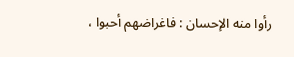رأوا منه الإحسان : فاغراضهم أحبوا ،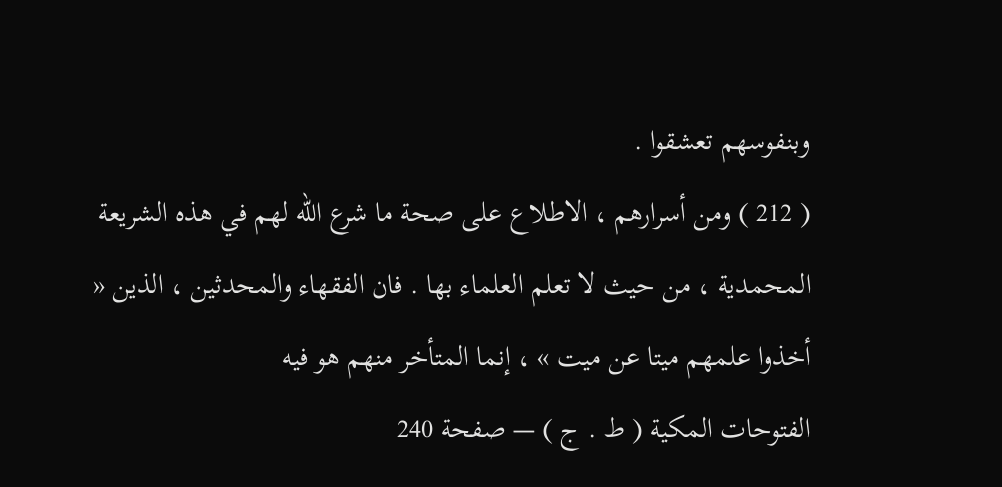وبنفوسهم تعشقوا .
( 212 ) ومن أسرارهم ، الاطلاع على صحة ما شرع الله لهم في هذه الشريعة المحمدية ، من حيث لا تعلم العلماء بها . فان الفقهاء والمحدثين ، الذين « أخذوا علمهم ميتا عن ميت » ، إنما المتأخر منهم هو فيه
الفتوحات المكية ( ط . ج ) — صفحة 240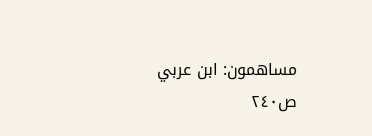مساهمون: ابن عربي
ص٢٤٠